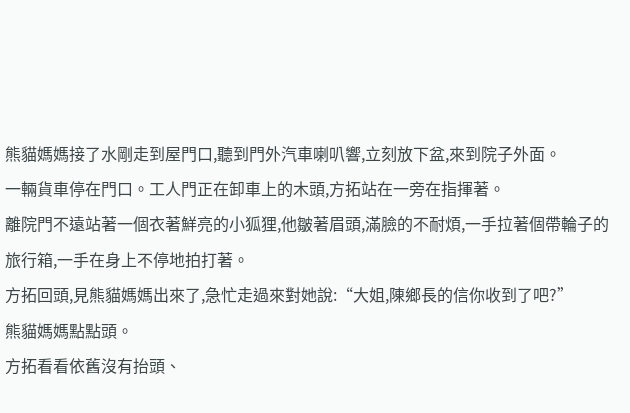熊貓媽媽接了水剛走到屋門口,聽到門外汽車喇叭響,立刻放下盆,來到院子外面。
一輛貨車停在門口。工人門正在卸車上的木頭,方拓站在一旁在指揮著。
離院門不遠站著一個衣著鮮亮的小狐狸,他皺著眉頭,滿臉的不耐煩,一手拉著個帶輪子的旅行箱,一手在身上不停地拍打著。
方拓回頭,見熊貓媽媽出來了,急忙走過來對她說:“大姐,陳鄉長的信你收到了吧?”
熊貓媽媽點點頭。
方拓看看依舊沒有抬頭、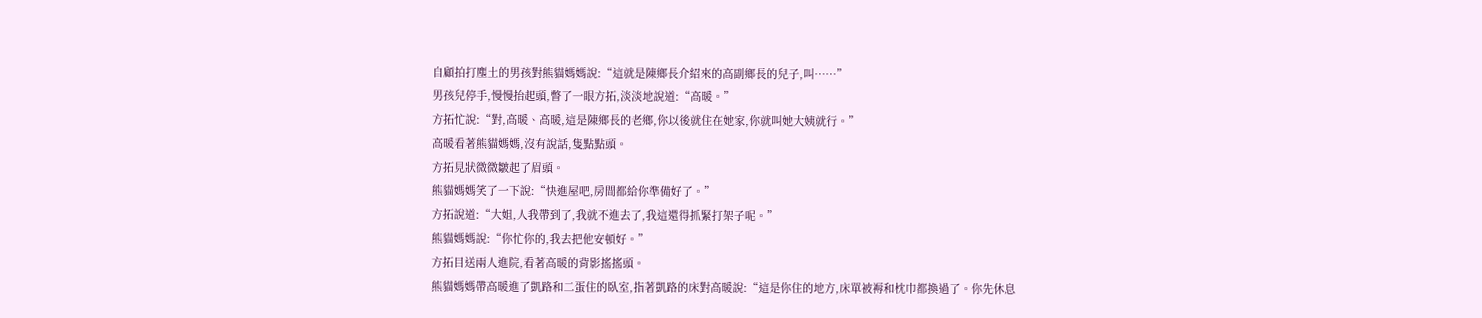自顧拍打塵土的男孩對熊貓媽媽說:“這就是陳鄉長介紹來的高副鄉長的兒子,叫……”
男孩兒停手,慢慢抬起頭,瞥了一眼方拓,淡淡地說道:“高暖。”
方拓忙說:“對,高暖、高暖,這是陳鄉長的老鄉,你以後就住在她家,你就叫她大姨就行。”
高暖看著熊貓媽媽,沒有說話,隻點點頭。
方拓見狀微微皺起了眉頭。
熊貓媽媽笑了一下說:“快進屋吧,房間都給你準備好了。”
方拓說道:“大姐,人我帶到了,我就不進去了,我這還得抓緊打架子呢。”
熊貓媽媽說:“你忙你的,我去把他安頓好。”
方拓目送兩人進院,看著高暖的背影搖搖頭。
熊貓媽媽帶高暖進了凱路和二蛋住的臥室,指著凱路的床對高暖說:“這是你住的地方,床單被褥和枕巾都換過了。你先休息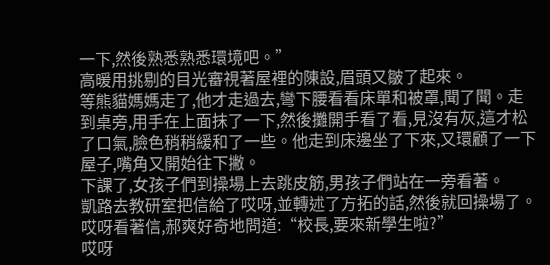一下,然後熟悉熟悉環境吧。”
高暖用挑剔的目光審視著屋裡的陳設,眉頭又皺了起來。
等熊貓媽媽走了,他才走過去,彎下腰看看床單和被罩,聞了聞。走到桌旁,用手在上面抹了一下,然後攤開手看了看,見沒有灰,這才松了口氣,臉色稍稍緩和了一些。他走到床邊坐了下來,又環顧了一下屋子,嘴角又開始往下撇。
下課了,女孩子們到操場上去跳皮筋,男孩子們站在一旁看著。
凱路去教研室把信給了哎呀,並轉述了方拓的話,然後就回操場了。
哎呀看著信,郝爽好奇地問道:“校長,要來新學生啦?”
哎呀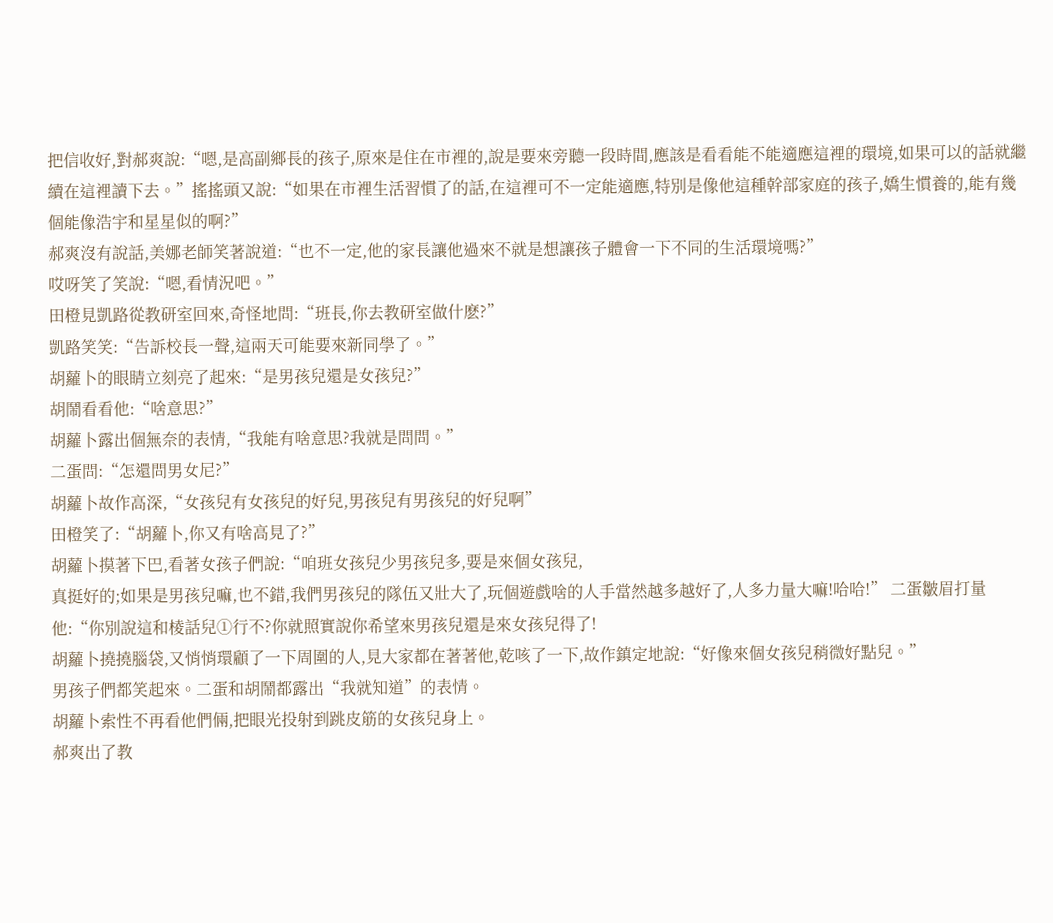把信收好,對郝爽說:“嗯,是高副鄉長的孩子,原來是住在市裡的,說是要來旁聽一段時間,應該是看看能不能適應這裡的環境,如果可以的話就繼續在這裡讀下去。”搖搖頭又說:“如果在市裡生活習慣了的話,在這裡可不一定能適應,特別是像他這種幹部家庭的孩子,嬌生慣養的,能有幾個能像浩宇和星星似的啊?”
郝爽沒有說話,美娜老師笑著說道:“也不一定,他的家長讓他過來不就是想讓孩子體會一下不同的生活環境嗎?”
哎呀笑了笑說:“嗯,看情況吧。”
田橙見凱路從教研室回來,奇怪地問:“班長,你去教研室做什麽?”
凱路笑笑:“告訴校長一聲,這兩天可能要來新同學了。”
胡蘿卜的眼睛立刻亮了起來:“是男孩兒還是女孩兒?”
胡鬧看看他:“啥意思?”
胡蘿卜露出個無奈的表情,“我能有啥意思?我就是問問。”
二蛋問:“怎還問男女尼?”
胡蘿卜故作高深,“女孩兒有女孩兒的好兒,男孩兒有男孩兒的好兒啊”
田橙笑了:“胡蘿卜,你又有啥高見了?”
胡蘿卜摸著下巴,看著女孩子們說:“咱班女孩兒少男孩兒多,要是來個女孩兒,
真挺好的;如果是男孩兒嘛,也不錯,我們男孩兒的隊伍又壯大了,玩個遊戲啥的人手當然越多越好了,人多力量大嘛!哈哈!” 二蛋皺眉打量他:“你別說這和棱話兒①行不?你就照實說你希望來男孩兒還是來女孩兒得了!
胡蘿卜撓撓腦袋,又悄悄環顧了一下周圍的人,見大家都在著著他,乾咳了一下,故作鎮定地說:“好像來個女孩兒稍微好點兒。”
男孩子們都笑起來。二蛋和胡鬧都露出“我就知道”的表情。
胡蘿卜索性不再看他們倆,把眼光投射到跳皮筋的女孩兒身上。
郝爽出了教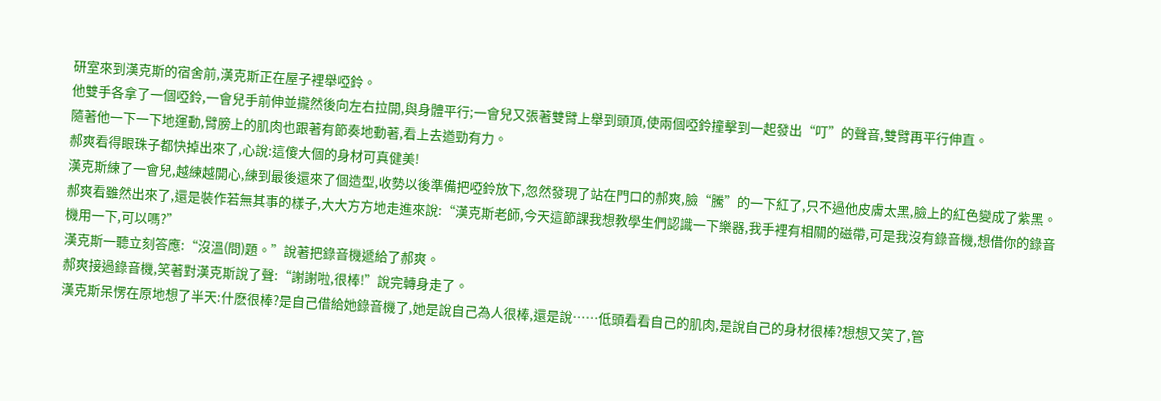研室來到漢克斯的宿舍前,漢克斯正在屋子裡舉啞鈴。
他雙手各拿了一個啞鈴,一會兒手前伸並攏然後向左右拉開,與身體平行;一會兒又張著雙臂上舉到頭頂,使兩個啞鈴撞擊到一起發出“叮”的聲音,雙臂再平行伸直。
隨著他一下一下地運動,臂膀上的肌肉也跟著有節奏地動著,看上去遒勁有力。
郝爽看得眼珠子都快掉出來了,心說:這傻大個的身材可真健美!
漢克斯練了一會兒,越練越開心,練到最後還來了個造型,收勢以後準備把啞鈴放下,忽然發現了站在門口的郝爽,臉“騰”的一下紅了,只不過他皮膚太黑,臉上的紅色變成了紫黑。
郝爽看雖然出來了,還是裝作若無其事的樣子,大大方方地走進來說:“漢克斯老師,今天這節課我想教學生們認識一下樂器,我手裡有相關的磁帶,可是我沒有錄音機,想借你的錄音機用一下,可以嗎?”
漢克斯一聽立刻答應:“沒溫(問)題。”說著把錄音機遞給了郝爽。
郝爽接過錄音機,笑著對漢克斯說了聲:“謝謝啦,很棒!”說完轉身走了。
漢克斯呆愣在原地想了半天:什麽很棒?是自己借給她錄音機了,她是說自己為人很棒,還是說……低頭看看自己的肌肉,是說自己的身材很棒?想想又笑了,管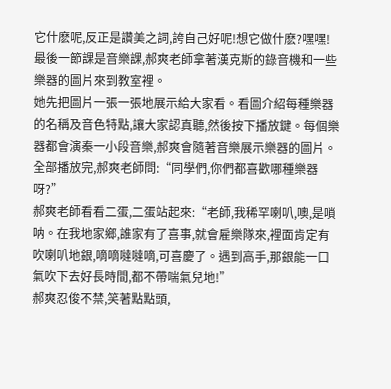它什麽呢,反正是讚美之詞,誇自己好呢!想它做什麽?嘿嘿!
最後一節課是音樂課,郝爽老師拿著漢克斯的錄音機和一些樂器的圖片來到教室裡。
她先把圖片一張一張地展示給大家看。看圖介紹每種樂器的名稱及音色特點,讓大家認真聽,然後按下播放鍵。每個樂器都會演秦一小段音樂,郝爽會隨著音樂展示樂器的圖片。
全部播放完,郝爽老師問:“同學們,你們都喜歡哪種樂器呀?”
郝爽老師看看二蛋,二蛋站起來:“老師,我稀罕喇叭,噢,是嗩呐。在我地家鄉,誰家有了喜事,就會雇樂隊來,裡面肯定有吹喇叭地銀,嘀嘀噠噠嘀,可喜慶了。遇到高手,那銀能一口氣吹下去好長時間,都不帶喘氣兒地!”
郝爽忍俊不禁,笑著點點頭,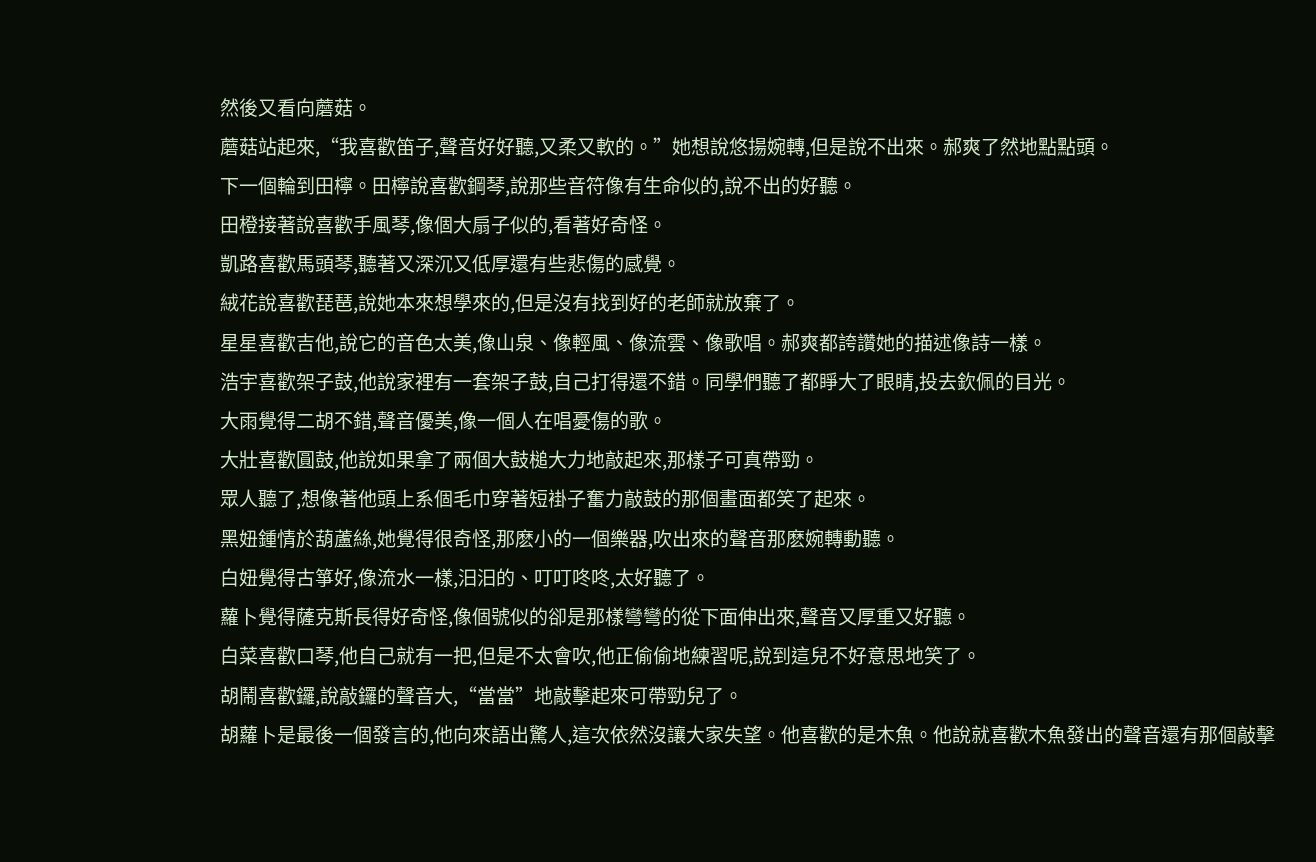然後又看向蘑菇。
蘑菇站起來,“我喜歡笛子,聲音好好聽,又柔又軟的。”她想說悠揚婉轉,但是說不出來。郝爽了然地點點頭。
下一個輪到田檸。田檸說喜歡鋼琴,說那些音符像有生命似的,說不出的好聽。
田橙接著說喜歡手風琴,像個大扇子似的,看著好奇怪。
凱路喜歡馬頭琴,聽著又深沉又低厚還有些悲傷的感覺。
絨花說喜歡琵琶,說她本來想學來的,但是沒有找到好的老師就放棄了。
星星喜歡吉他,說它的音色太美,像山泉、像輕風、像流雲、像歌唱。郝爽都誇讚她的描述像詩一樣。
浩宇喜歡架子鼓,他說家裡有一套架子鼓,自己打得還不錯。同學們聽了都睜大了眼睛,投去欽佩的目光。
大雨覺得二胡不錯,聲音優美,像一個人在唱憂傷的歌。
大壯喜歡圓鼓,他說如果拿了兩個大鼓槌大力地敲起來,那樣子可真帶勁。
眾人聽了,想像著他頭上系個毛巾穿著短褂子奮力敲鼓的那個畫面都笑了起來。
黑妞鍾情於葫蘆絲,她覺得很奇怪,那麽小的一個樂器,吹出來的聲音那麽婉轉動聽。
白妞覺得古箏好,像流水一樣,汩汩的、叮叮咚咚,太好聽了。
蘿卜覺得薩克斯長得好奇怪,像個號似的卻是那樣彎彎的從下面伸出來,聲音又厚重又好聽。
白菜喜歡口琴,他自己就有一把,但是不太會吹,他正偷偷地練習呢,說到這兒不好意思地笑了。
胡鬧喜歡鑼,說敲鑼的聲音大,“當當”地敲擊起來可帶勁兒了。
胡蘿卜是最後一個發言的,他向來語出驚人,這次依然沒讓大家失望。他喜歡的是木魚。他說就喜歡木魚發出的聲音還有那個敲擊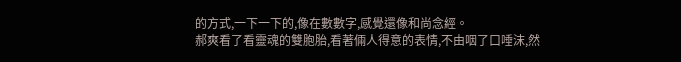的方式,一下一下的,像在數數字,感覺還像和尚念經。
郝爽看了看靈魂的雙胞胎,看著倆人得意的表情,不由咽了口唾沫,然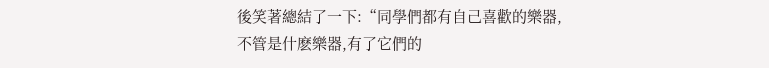後笑著總結了一下:“同學們都有自己喜歡的樂器,不管是什麽樂器,有了它們的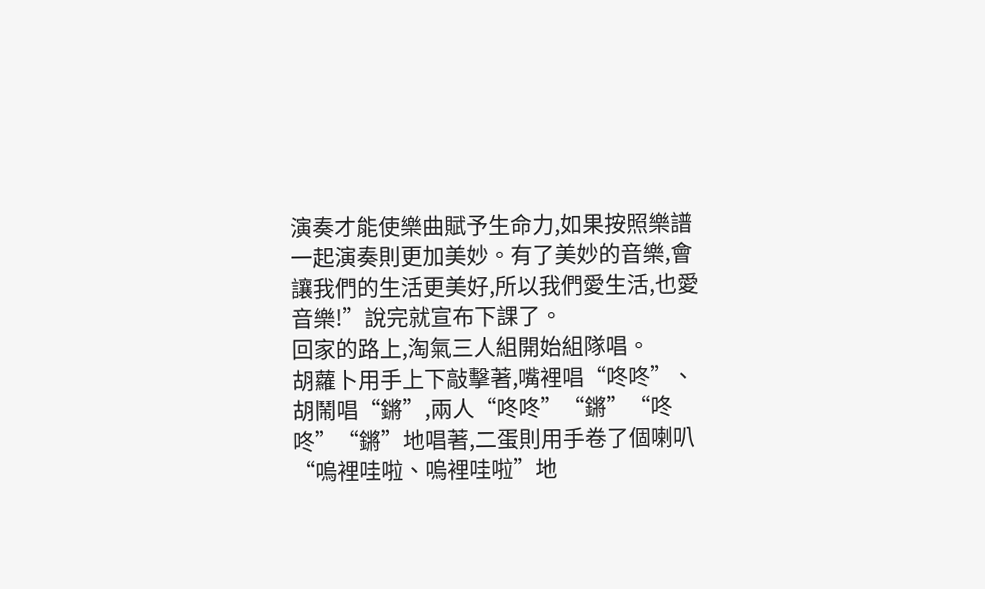演奏才能使樂曲賦予生命力,如果按照樂譜一起演奏則更加美妙。有了美妙的音樂,會讓我們的生活更美好,所以我們愛生活,也愛音樂!”說完就宣布下課了。
回家的路上,淘氣三人組開始組隊唱。
胡蘿卜用手上下敲擊著,嘴裡唱“咚咚”、胡鬧唱“鏘”,兩人“咚咚”“鏘”“咚咚”“鏘”地唱著,二蛋則用手卷了個喇叭“嗚裡哇啦、嗚裡哇啦”地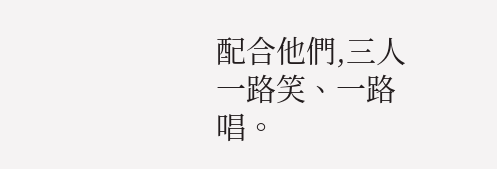配合他們,三人一路笑、一路唱。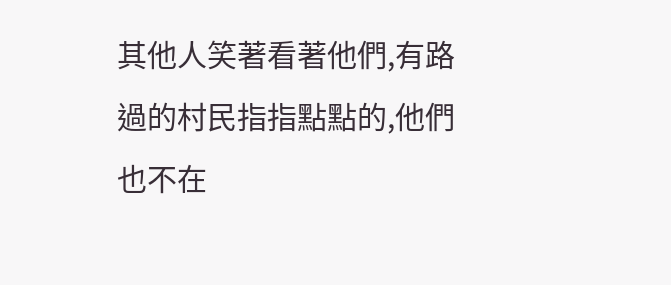其他人笑著看著他們,有路過的村民指指點點的,他們也不在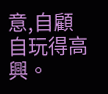意,自顧自玩得高興。